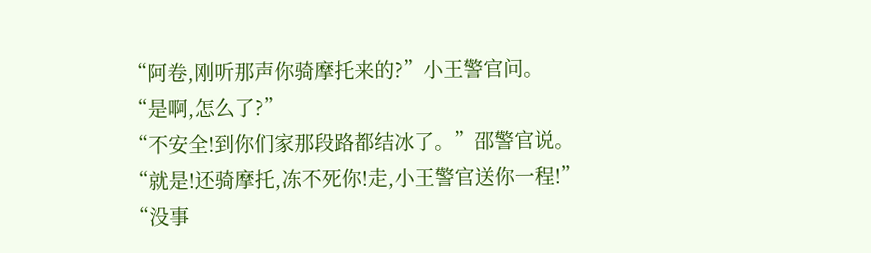“阿卷,刚听那声你骑摩托来的?”小王警官问。
“是啊,怎么了?”
“不安全!到你们家那段路都结冰了。”邵警官说。
“就是!还骑摩托,冻不死你!走,小王警官送你一程!”
“没事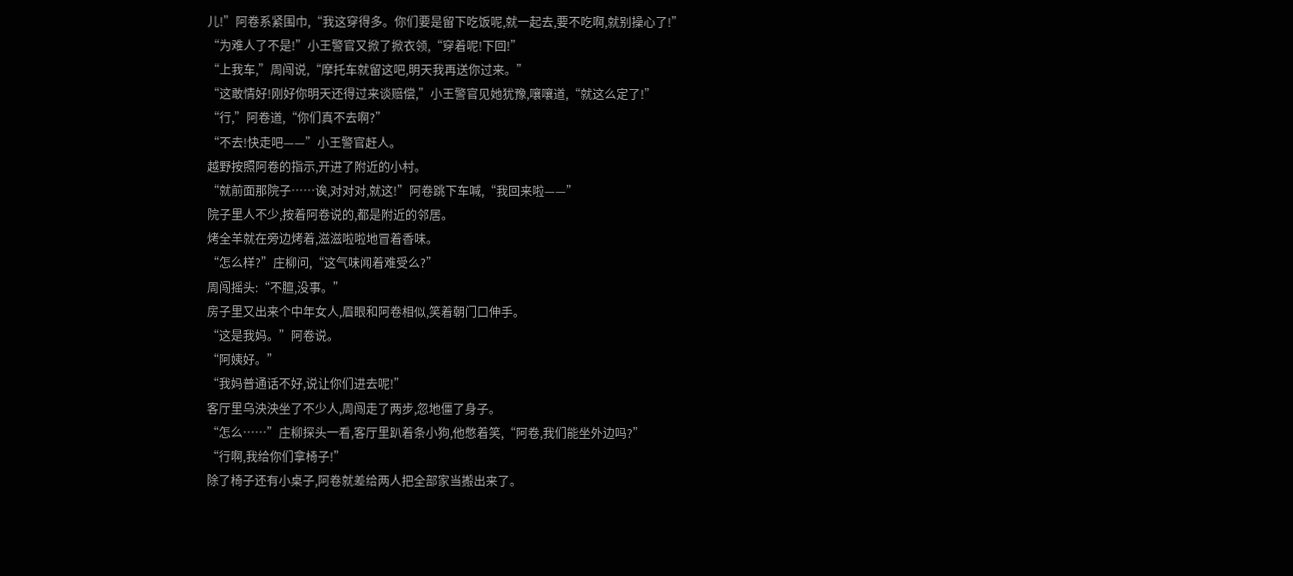儿!”阿卷系紧围巾,“我这穿得多。你们要是留下吃饭呢,就一起去,要不吃啊,就别操心了!”
“为难人了不是!”小王警官又掀了掀衣领,“穿着呢!下回!”
“上我车,”周闯说,“摩托车就留这吧,明天我再送你过来。”
“这敢情好!刚好你明天还得过来谈赔偿,”小王警官见她犹豫,嚷嚷道,“就这么定了!”
“行,”阿卷道,“你们真不去啊?”
“不去!快走吧——”小王警官赶人。
越野按照阿卷的指示,开进了附近的小村。
“就前面那院子……诶,对对对,就这!”阿卷跳下车喊,“我回来啦——”
院子里人不少,按着阿卷说的,都是附近的邻居。
烤全羊就在旁边烤着,滋滋啦啦地冒着香味。
“怎么样?”庄柳问,“这气味闻着难受么?”
周闯摇头:“不膻,没事。”
房子里又出来个中年女人,眉眼和阿卷相似,笑着朝门口伸手。
“这是我妈。”阿卷说。
“阿姨好。”
“我妈普通话不好,说让你们进去呢!”
客厅里乌泱泱坐了不少人,周闯走了两步,忽地僵了身子。
“怎么……”庄柳探头一看,客厅里趴着条小狗,他憋着笑,“阿卷,我们能坐外边吗?”
“行啊,我给你们拿椅子!”
除了椅子还有小桌子,阿卷就差给两人把全部家当搬出来了。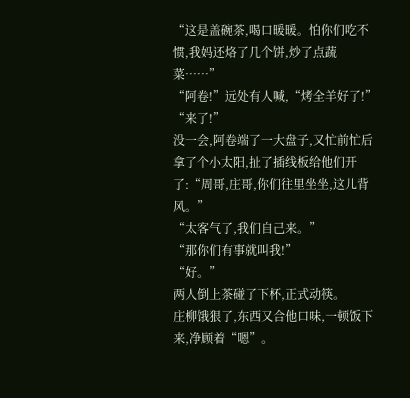“这是盖碗茶,喝口暖暖。怕你们吃不惯,我妈还烙了几个饼,炒了点蔬菜……”
“阿卷!”远处有人喊,“烤全羊好了!”
“来了!”
没一会,阿卷端了一大盘子,又忙前忙后拿了个小太阳,扯了插线板给他们开了:“周哥,庄哥,你们往里坐坐,这儿背风。”
“太客气了,我们自己来。”
“那你们有事就叫我!”
“好。”
两人倒上茶碰了下杯,正式动筷。
庄柳饿狠了,东西又合他口味,一顿饭下来,净顾着“嗯”。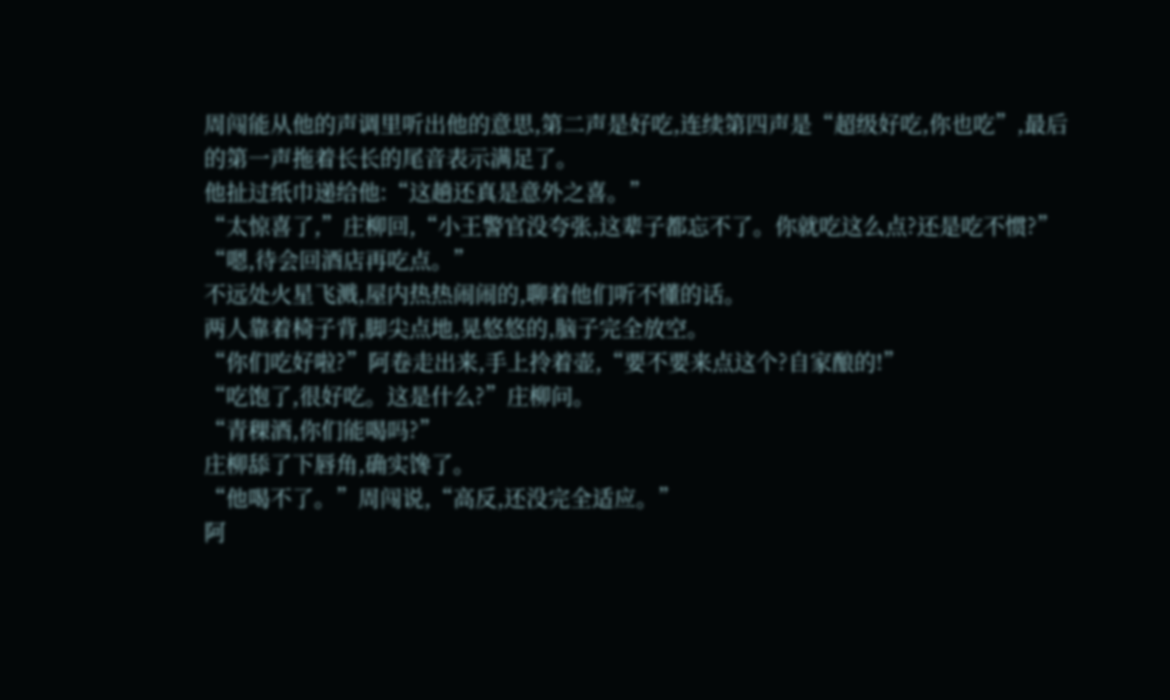周闯能从他的声调里听出他的意思,第二声是好吃,连续第四声是“超级好吃,你也吃”,最后的第一声拖着长长的尾音表示满足了。
他扯过纸巾递给他:“这趟还真是意外之喜。”
“太惊喜了,”庄柳回,“小王警官没夸张,这辈子都忘不了。你就吃这么点?还是吃不惯?”
“嗯,待会回酒店再吃点。”
不远处火星飞溅,屋内热热闹闹的,聊着他们听不懂的话。
两人靠着椅子背,脚尖点地,晃悠悠的,脑子完全放空。
“你们吃好啦?”阿卷走出来,手上拎着壶,“要不要来点这个?自家酿的!”
“吃饱了,很好吃。这是什么?”庄柳问。
“青稞酒,你们能喝吗?”
庄柳舔了下唇角,确实馋了。
“他喝不了。”周闯说,“高反,还没完全适应。”
阿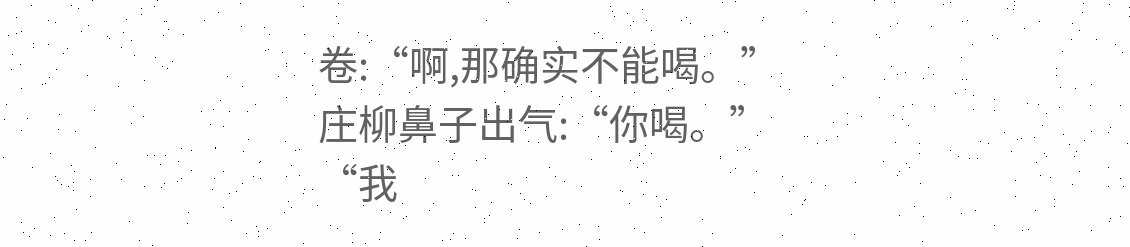卷:“啊,那确实不能喝。”
庄柳鼻子出气:“你喝。”
“我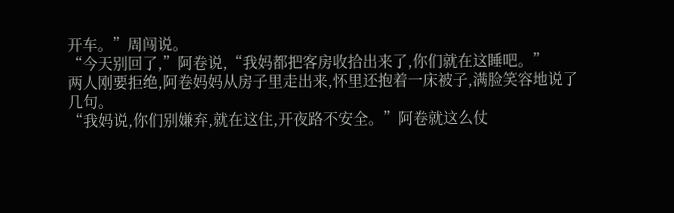开车。”周闯说。
“今天别回了,”阿卷说,“我妈都把客房收拾出来了,你们就在这睡吧。”
两人刚要拒绝,阿卷妈妈从房子里走出来,怀里还抱着一床被子,满脸笑容地说了几句。
“我妈说,你们别嫌弃,就在这住,开夜路不安全。”阿卷就这么仗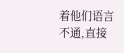着他们语言不通,直接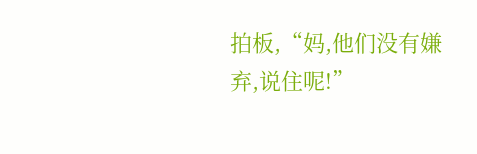拍板,“妈,他们没有嫌弃,说住呢!”